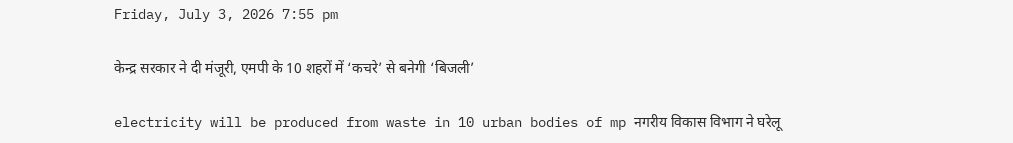Friday, July 3, 2026 7:55 pm

केन्द्र सरकार ने दी मंजूरी, एमपी के 10 शहरों में ‘कचरे’ से बनेगी ‘बिजली’

electricity will be produced from waste in 10 urban bodies of mp नगरीय विकास विभाग ने घरेलू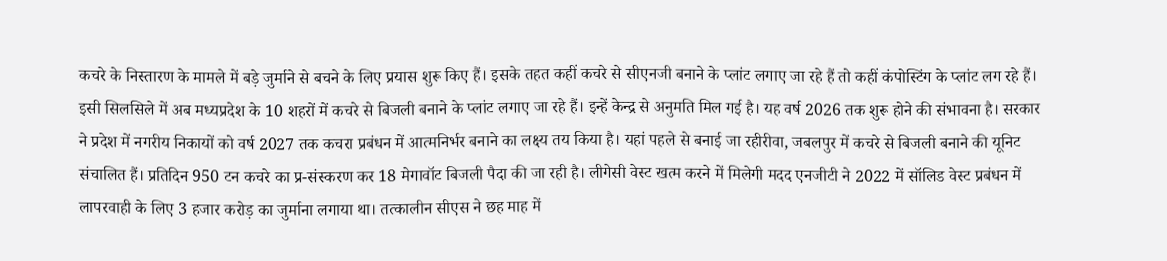कचरे के निस्तारण के मामले में बड़े जुर्माने से बचने के लिए प्रयास शुरू किए हैं। इसके तहत कहीं कचरे से सीएनजी बनाने के प्लांट लगाए जा रहे हैं तो कहीं कंपोस्टिंग के प्लांट लग रहे हैं। इसी सिलसिले में अब मध्यप्रदेश के 10 शहरों में कचरे से बिजली बनाने के प्लांट लगाए जा रहे हैं। इन्हें केन्द्र से अनुमति मिल गई है। यह वर्ष 2026 तक शुरू होने की संभावना है। सरकार ने प्रदेश में नगरीय निकायों को वर्ष 2027 तक कचरा प्रबंधन में आत्मनिर्भर बनाने का लक्ष्य तय किया है। यहां पहले से बनाई जा रहीरीवा, जबलपुर में कचरे से बिजली बनाने की यूनिट संचालित हैं। प्रतिदिन 950 टन कचरे का प्र-संस्करण कर 18 मेगावॉट बिजली पैदा की जा रही है। लीगेसी वेस्ट खत्म करने में मिलेगी मदद एनजीटी ने 2022 में सॉलिड वेस्ट प्रबंधन में लापरवाही के लिए 3 हजार करोड़ का जुर्माना लगाया था। तत्कालीन सीएस ने छह माह में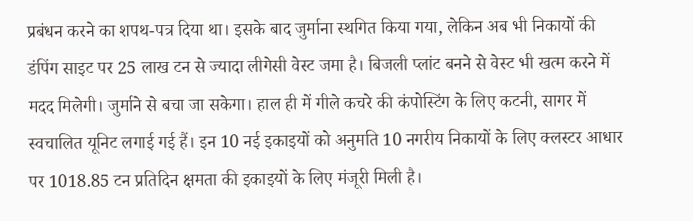प्रबंधन करने का शपथ-पत्र दिया था। इसके बाद जुर्माना स्थगित किया गया, लेकिन अब भी निकायों की डंपिंग साइट पर 25 लाख टन से ज्यादा लीगेसी वेस्ट जमा है। बिजली प्लांट बनने से वेस्ट भी खत्म करने में मदद मिलेगी। जुर्माने से बचा जा सकेगा। हाल ही में गीले कचरे की कंपोस्टिंग के लिए कटनी, सागर में स्वचालित यूनिट लगाई गई हैं। इन 10 नई इकाइयों को अनुमति 10 नगरीय निकायों के लिए क्लस्टर आधार पर 1018.85 टन प्रतिदिन क्षमता की इकाइयों के लिए मंजूरी मिली है।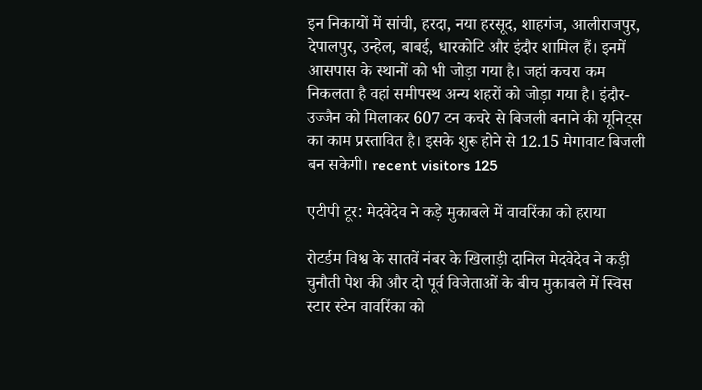इन निकायों में सांची, हरदा, नया हरसूद, शाहगंज, आलीराजपुर, देपालपुर, उन्हेल, बाबई, धारकोटि और इंदौर शामिल हैं। इनमें आसपास के स्थानों को भी जोड़ा गया है। जहां कचरा कम निकलता है वहां समीपस्थ अन्य शहरों को जोड़ा गया है। इंदौर-उज्जैन को मिलाकर 607 टन कचरे से बिजली बनाने की यूनिट्स का काम प्रस्तावित है। इसके शुरू होने से 12.15 मेगावाट बिजली बन सकेगी। recent visitors 125

एटीपी टूर: मेदवेदेव ने कड़े मुकाबले में वावरिंका को हराया

रोटर्डम विश्व के सातवें नंबर के खिलाड़ी दानिल मेदवेदेव ने कड़ी चुनौती पेश की और दो पूर्व विजेताओं के बीच मुकाबले में स्विस स्टार स्टेन वावरिंका को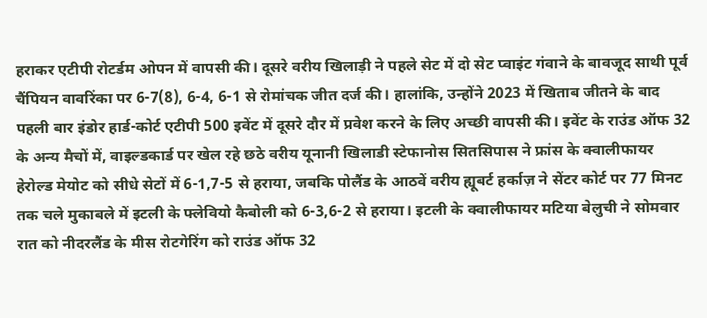हराकर एटीपी रोटर्डम ओपन में वापसी की। दूसरे वरीय खिलाड़ी ने पहले सेट में दो सेट प्वाइंट गंवाने के बावजूद साथी पूर्व चैंपियन वावरिंका पर 6-7(8), 6-4, 6-1 से रोमांचक जीत दर्ज की। हालांकि, उन्होंने 2023 में खिताब जीतने के बाद पहली बार इंडोर हार्ड-कोर्ट एटीपी 500 इवेंट में दूसरे दौर में प्रवेश करने के लिए अच्छी वापसी की। इवेंट के राउंड ऑफ 32 के अन्य मैचों में, वाइल्डकार्ड पर खेल रहे छठे वरीय यूनानी खिलाडी स्टेफानोस सितसिपास ने फ्रांस के क्वालीफायर हेरोल्ड मेयोट को सीधे सेटों में 6-1,7-5 से हराया, जबकि पोलैंड के आठवें वरीय ह्यूबर्ट हर्काज़ ने सेंटर कोर्ट पर 77 मिनट तक चले मुकाबले में इटली के फ्लेवियो कैबोली को 6-3,6-2 से हराया। इटली के क्वालीफायर मटिया बेलुची ने सोमवार रात को नीदरलैंड के मीस रोटगेरिंग को राउंड ऑफ 32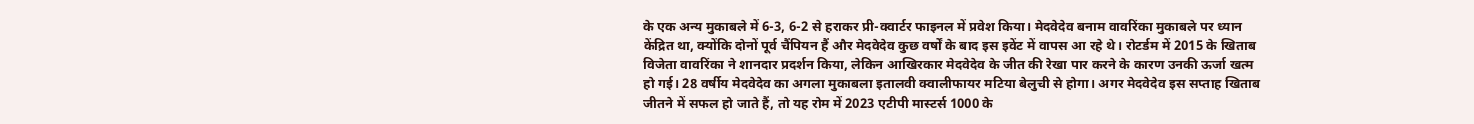के एक अन्य मुकाबले में 6-3, 6-2 से हराकर प्री-क्वार्टर फाइनल में प्रवेश किया। मेदवेदेव बनाम वावरिंका मुकाबले पर ध्यान केंद्रित था, क्योंकि दोनों पूर्व चैंपियन हैं और मेदवेदेव कुछ वर्षों के बाद इस इवेंट में वापस आ रहे थे। रोटर्डम में 2015 के खिताब विजेता वावरिंका ने शानदार प्रदर्शन किया, लेकिन आखिरकार मेदवेदेव के जीत की रेखा पार करने के कारण उनकी ऊर्जा खत्म हो गई। 28 वर्षीय मेदवेदेव का अगला मुकाबला इतालवी क्वालीफायर मटिया बेलुची से होगा। अगर मेदवेदेव इस सप्ताह खिताब जीतने में सफल हो जाते हैं, तो यह रोम में 2023 एटीपी मास्टर्स 1000 के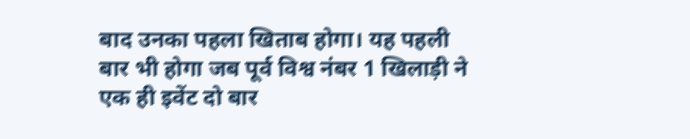बाद उनका पहला खिताब होगा। यह पहली बार भी होगा जब पूर्व विश्व नंबर 1 खिलाड़ी ने एक ही इवेंट दो बार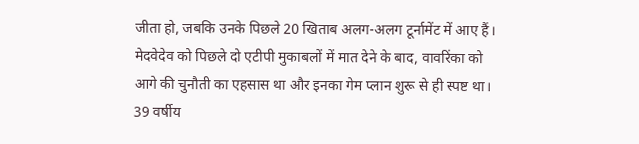जीता हो, जबकि उनके पिछले 20 खिताब अलग-अलग टूर्नामेंट में आए हैं। मेदवेदेव को पिछले दो एटीपी मुकाबलों में मात देने के बाद, वावरिंका को आगे की चुनौती का एहसास था और इनका गेम प्लान शुरू से ही स्पष्ट था। 39 वर्षीय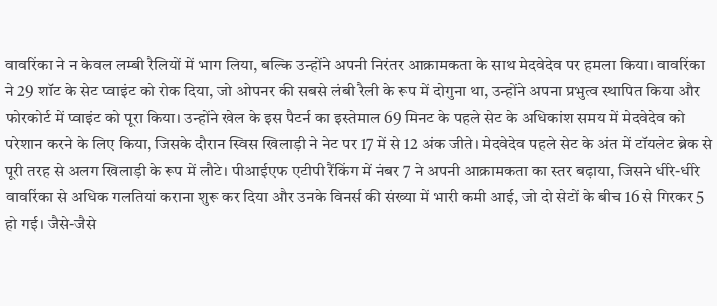वावरिंका ने न केवल लम्बी रैलियों में भाग लिया, बल्कि उन्होंने अपनी निरंतर आक्रामकता के साथ मेदवेदेव पर हमला किया। वावरिंका ने 29 शॉट के सेट प्वाइंट को रोक दिया, जो ओपनर की सबसे लंबी रैली के रूप में दोगुना था, उन्होंने अपना प्रभुत्व स्थापित किया और फोरकोर्ट में प्वाइंट को पूरा किया। उन्होंने खेल के इस पैटर्न का इस्तेमाल 69 मिनट के पहले सेट के अधिकांश समय में मेदवेदेव को परेशान करने के लिए किया, जिसके दौरान स्विस खिलाड़ी ने नेट पर 17 में से 12 अंक जीते। मेदवेदेव पहले सेट के अंत में टॉयलेट ब्रेक से पूरी तरह से अलग खिलाड़ी के रूप में लौटे। पीआईएफ एटीपी रैंकिंग में नंबर 7 ने अपनी आक्रामकता का स्तर बढ़ाया, जिसने धीरे-धीरे वावरिंका से अधिक गलतियां कराना शुरू कर दिया और उनके विनर्स की संख्या में भारी कमी आई, जो दो सेटों के बीच 16 से गिरकर 5 हो गई। जैसे-जैसे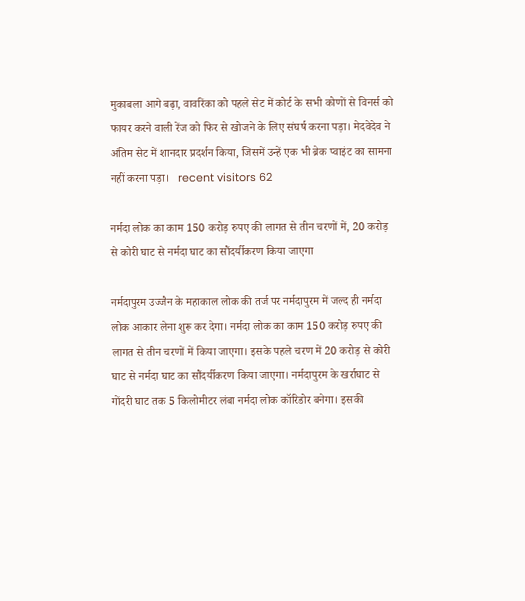मुकाबला आगे बढ़ा, वावरिंका को पहले सेट में कोर्ट के सभी कोणों से विनर्स को फायर करने वाली रेंज को फिर से खोजने के लिए संघर्ष करना पड़ा। मेदवेदेव ने अंतिम सेट में शानदार प्रदर्शन किया, जिसमें उन्हें एक भी ब्रेक प्वाइंट का सामना नहीं करना पड़ा।   recent visitors 62

नर्मदा लोक का काम 150 करोड़ रुपए की लागत से तीन चरणों में, 20 करोड़ से कोरी घाट से नर्मदा घाट का सौंदर्यीकरण किया जाएगा

नर्मदापुरम उज्जैन के महाकाल लोक की तर्ज पर नर्मदापुरम में जल्द ही नर्मदा लोक आकार लेना शुरू कर देगा। नर्मदा लोक का काम 150 करोड़ रुपए की लागत से तीन चरणों में किया जाएगा। इसके पहले चरण में 20 करोड़ से कोरी घाट से नर्मदा घाट का सौंदर्यीकरण किया जाएगा। नर्मदापुरम के खर्राघाट से गोंदरी घाट तक 5 किलोमीटर लंबा नर्मदा लोक कॉरिडोर बनेगा। इसकी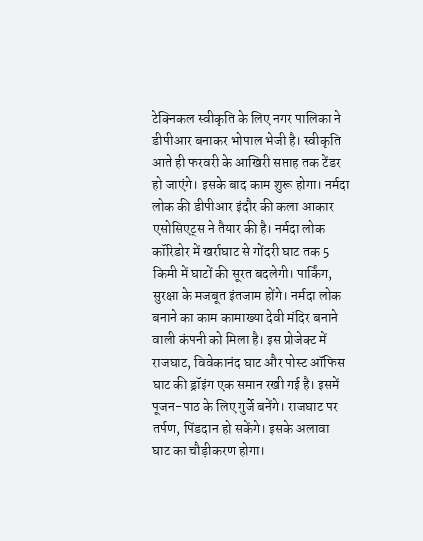टेक्निकल स्वीकृति के लिए नगर पालिका ने डीपीआर बनाकर भोपाल भेजी है। स्वीकृति आते ही फरवरी के आखिरी सप्ताह तक टेंडर हो जाएंगे। इसके बाद काम शुरू होगा। नर्मदा लोक की डीपीआर इंदौर की कला आकार एसोसिएट्स ने तैयार की है। नर्मदा लोक कॉरिडोर में खर्राघाट से गोंदरी घाट तक 5 किमी में घाटों की सूरत बदलेगी। पार्किंग, सुरक्षा के मजबूत इंतजाम होंगे। नर्मदा लोक बनाने का काम कामाख्या देवी मंदिर बनाने वाली कंपनी को मिला है। इस प्रोजेक्ट में राजघाट, विवेकानंद घाट और पोस्ट ऑफिस घाट की ड्रॉइंग एक समान रखी गई है। इसमें पूजन-पाठ के लिए गुर्जे बनेंगे। राजघाट पर तर्पण, पिंडदान हो सकेंगे। इसके अलावा घाट का चौड़ीकरण होगा।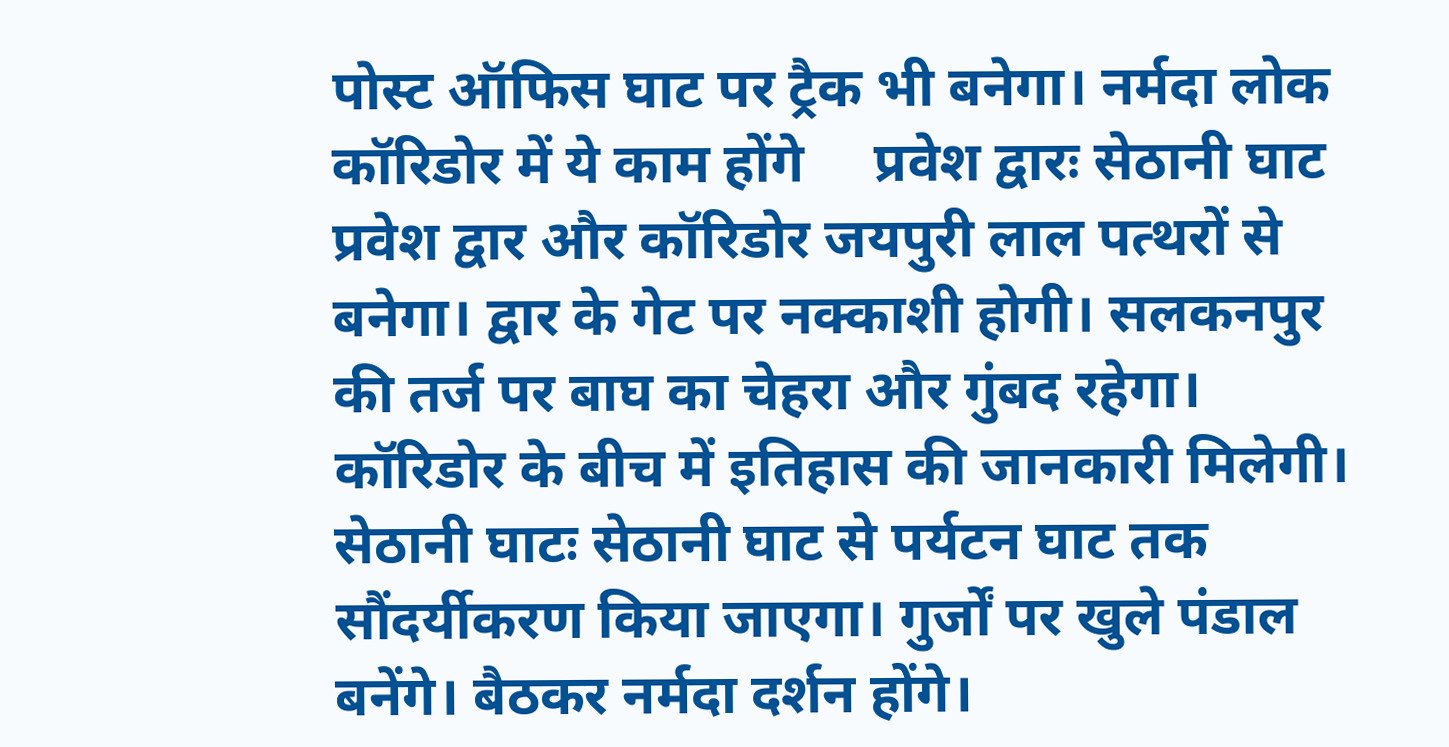पोस्ट ऑफिस घाट पर ट्रैक भी बनेगा। नर्मदा लोक कॉरिडोर में ये काम होंगे     प्रवेश द्वारः सेठानी घाट प्रवेश द्वार और कॉरिडोर जयपुरी लाल पत्थरों से बनेगा। द्वार के गेट पर नक्काशी होगी। सलकनपुर की तर्ज पर बाघ का चेहरा और गुंबद रहेगा। कॉरिडोर के बीच में इतिहास की जानकारी मिलेगी।     सेठानी घाटः सेठानी घाट से पर्यटन घाट तक सौंदर्यीकरण किया जाएगा। गुर्जों पर खुले पंडाल बनेंगे। बैठकर नर्मदा दर्शन होंगे।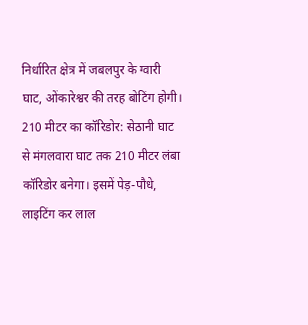निर्धारित क्षेत्र में जबलपुर के ग्वारी घाट, ओंकारेश्वर की तरह बोटिंग होगी।     210 मीटर का कॉरिडोर: सेठानी घाट से मंगलवारा घाट तक 210 मीटर लंबा कॉरिडोर बनेगा। इसमें पेड़-पौधे, लाइटिंग कर लाल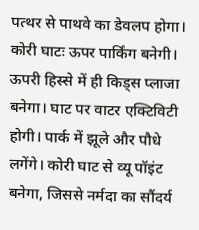पत्थर से पाथवे का डेवलप होगा।     कोरी घाटः ऊपर पार्किंग बनेगी। ऊपरी हिस्से में ही किड्स प्लाजा बनेगा। घाट पर वाटर एक्टिविटी होगी। पार्क में झूले और पौधे लगेंगे। कोरी घाट से व्यू पॉइंट बनेगा, जिससे नर्मदा का सौंदर्य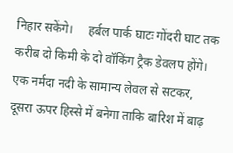निहार सकेंगे।     हर्बल पार्क घाटः गोंदरी घाट तक करीब दो किमी के दो वॉकिंग ट्रैक डेवलप होंगे। एक नर्मदा नदी के सामान्य लेवल से सटकर, दूसरा ऊपर हिस्से में बनेगा ताकि बारिश में बाढ़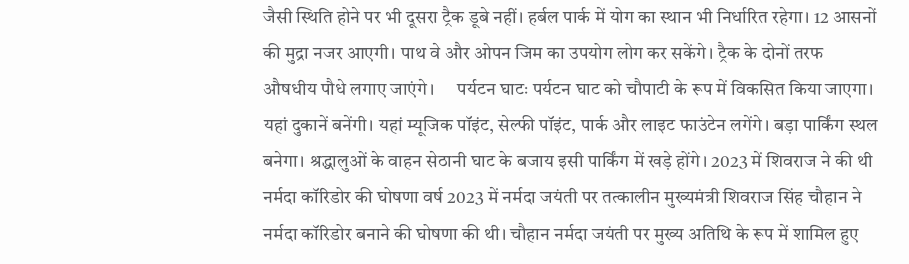जैसी स्थिति होने पर भी दूसरा ट्रैक डूबे नहीं। हर्बल पार्क में योग का स्थान भी निर्धारित रहेगा। 12 आसनों की मुद्रा नजर आएगी। पाथ वे और ओपन जिम का उपयोग लोग कर सकेंगे। ट्रैक के दोनों तरफ औषधीय पौधे लगाए जाएंगे।     पर्यटन घाटः पर्यटन घाट को चौपाटी के रूप में विकसित किया जाएगा। यहां दुकानें बनेंगी। यहां म्यूजिक पॉइंट, सेल्फी पॉइंट, पार्क और लाइट फाउंटेन लगेंगे। बड़ा पार्किंग स्थल बनेगा। श्रद्धालुओं के वाहन सेठानी घाट के बजाय इसी पार्किंग में खड़े होंगे। 2023 में शिवराज ने की थी नर्मदा कॉरिडोर की घोषणा वर्ष 2023 में नर्मदा जयंती पर तत्कालीन मुख्यमंत्री शिवराज सिंह चौहान ने नर्मदा कॉरिडोर बनाने की घोषणा की थी। चौहान नर्मदा जयंती पर मुख्य अतिथि के रूप में शामिल हुए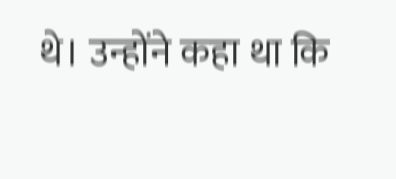थे। उन्होंने कहा था कि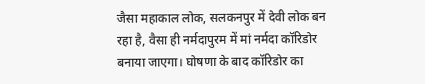जैसा महाकाल लोक, सलकनपुर में देवी लोक बन रहा है, वैसा ही नर्मदापुरम में मां नर्मदा कॉरिडोर बनाया जाएगा। घोषणा के बाद कॉरिडोर का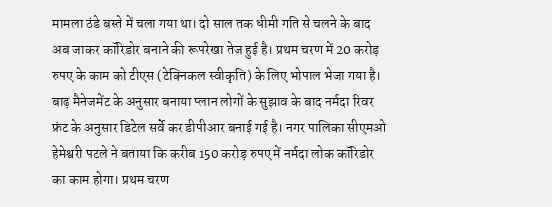मामला ठंडे बस्ते में चला गया था। दो साल तक धीमी गति से चलने के बाद अब जाकर कॉरिडोर बनाने की रूपरेखा तेज हुई है। प्रथम चरण में 20 करोड़ रुपए के काम को टीएस (टेक्निकल स्वीकृति) के लिए भोपाल भेजा गया है। बाढ़ मैनेजमेंट के अनुसार बनाया प्लान लोगों के सुझाव के बाद नर्मदा रिवर फ्रंट के अनुसार डिटेल सर्वे कर डीपीआर बनाई गई है। नगर पालिका सीएमओ हेमेश्वरी पटले ने बताया कि करीब 150 करोड़ रुपए में नर्मदा लोक कॉरिडोर का काम होगा। प्रथम चरण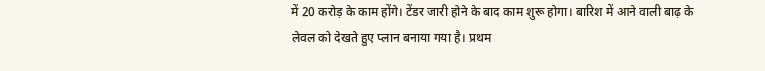में 20 करोड़ के काम होंगे। टेंडर जारी होने के बाद काम शुरू होगा। बारिश में आने वाली बाढ़ के लेवल को देखते हुए प्लान बनाया गया है। प्रथम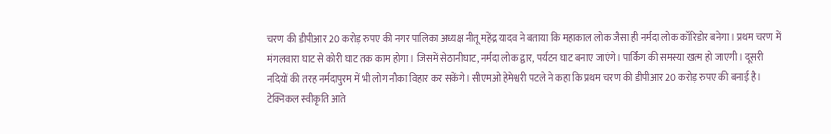चरण की डीपीआर 20 करोड़ रुपए की नगर पालिका अध्यक्ष नीतू महेंद्र यादव ने बताया कि महाकाल लोक जैसा ही नर्मदा लोक कॉरिडोर बनेगा। प्रथम चरण में मंगलवारा घाट से कोरी घाट तक काम होगा। जिसमें सेठानीघाट, नर्मदा लोक द्वार, पर्यटन घाट बनाए जाएंगे। पार्किंग की समस्या खत्म हो जाएगी। दूसरी नदियों की तरह नर्मदापुरम में भी लोग नौका विहार कर सकेंगे। सीएमओ हेमेश्वरी पटले ने कहा कि प्रथम चरण की डीपीआर 20 करोड़ रुपए की बनाई है। टेक्निकल स्वीकृति आते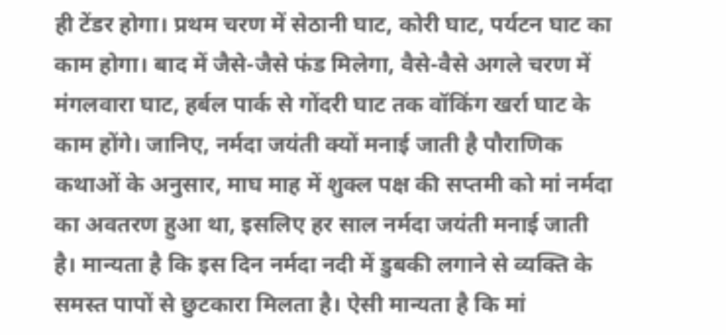ही टेंडर होगा। प्रथम चरण में सेठानी घाट, कोरी घाट, पर्यटन घाट का काम होगा। बाद में जैसे-जैसे फंड मिलेगा, वैसे-वैसे अगले चरण में मंगलवारा घाट, हर्बल पार्क से गोंदरी घाट तक वॉकिंग खर्रा घाट के काम होंगे। जानिए, नर्मदा जयंती क्यों मनाई जाती है पौराणिक कथाओं के अनुसार, माघ माह में शुक्ल पक्ष की सप्तमी को मां नर्मदा का अवतरण हुआ था, इसलिए हर साल नर्मदा जयंती मनाई जाती है। मान्यता है कि इस दिन नर्मदा नदी में डुबकी लगाने से व्यक्ति के समस्त पापों से छुटकारा मिलता है। ऐसी मान्यता है कि मां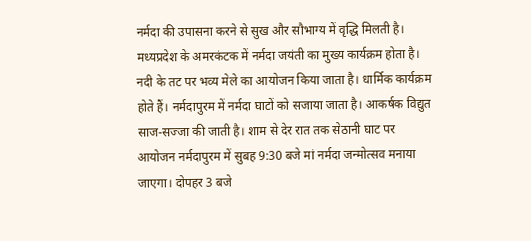नर्मदा की उपासना करने से सुख और सौभाग्य में वृद्धि मिलती है। मध्यप्रदेश के अमरकंटक में नर्मदा जयंती का मुख्य कार्यक्रम होता है। नदी के तट पर भव्य मेले का आयोजन किया जाता है। धार्मिक कार्यक्रम होते हैं। नर्मदापुरम में नर्मदा घाटों को सजाया जाता है। आकर्षक विद्युत साज-सज्जा की जाती है। शाम से देर रात तक सेठानी घाट पर आयोजन नर्मदापुरम में सुबह 9:30 बजे मां नर्मदा जन्मोत्सव मनाया जाएगा। दोपहर 3 बजे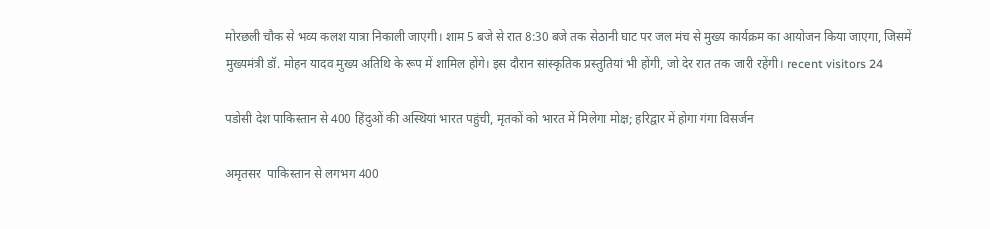मोरछली चौक से भव्य कलश यात्रा निकाली जाएगी। शाम 5 बजे से रात 8:30 बजे तक सेठानी घाट पर जल मंच से मुख्य कार्यक्रम का आयोजन किया जाएगा, जिसमें मुख्यमंत्री डॉ. मोहन यादव मुख्य अतिथि के रूप में शामिल होंगे। इस दौरान सांस्कृतिक प्रस्तुतियां भी होंगी, जो देर रात तक जारी रहेंगी। recent visitors 24

पडोसी देश पाकिस्तान से 400 हिंदुओं की अस्थियां भारत पहुंची, मृतकों को भारत में मिलेगा मोक्ष; हरिद्वार में होगा गंगा विसर्जन

अमृतसर  पाकिस्तान से लगभग 400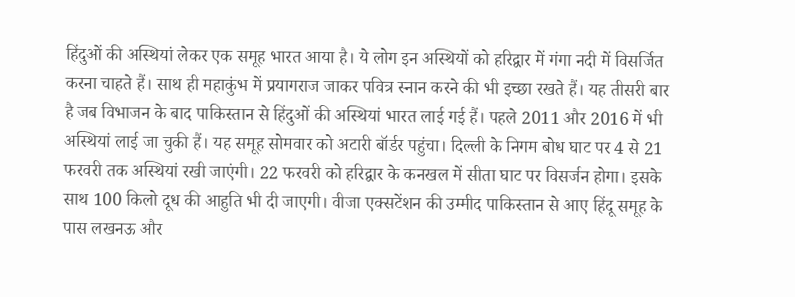हिंदुओं की अस्थियां लेकर एक समूह भारत आया है। ये लोग इन अस्थियों को हरिद्वार में गंगा नदी में विसर्जित करना चाहते हैं। साथ ही महाकुंभ में प्रयागराज जाकर पवित्र स्नान करने की भी इच्छा रखते हैं। यह तीसरी बार है जब विभाजन के बाद पाकिस्तान से हिंदुओं की अस्थियां भारत लाई गई हैं। पहले 2011 और 2016 में भी अस्थियां लाई जा चुकी हैं। यह समूह सोमवार को अटारी बॉर्डर पहुंचा। दिल्ली के निगम बोध घाट पर 4 से 21 फरवरी तक अस्थियां रखी जाएंगी। 22 फरवरी को हरिद्वार के कनखल में सीता घाट पर विसर्जन होगा। इसके साथ 100 किलो दूध की आहुति भी दी जाएगी। वीजा एक्सटेंशन की उम्मीद पाकिस्तान से आए हिंदू समूह के पास लखनऊ और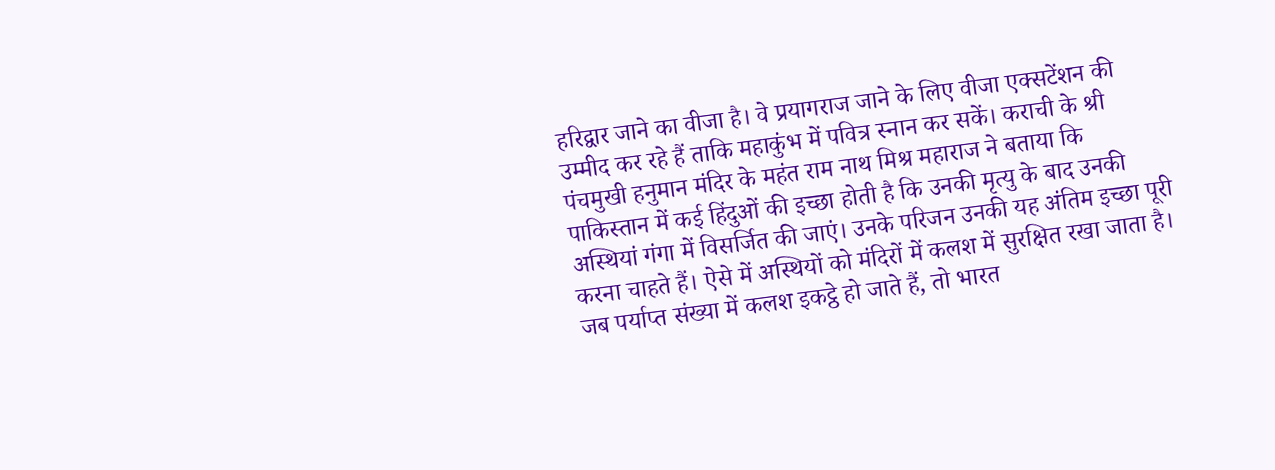हरिद्वार जाने का वीजा है। वे प्रयागराज जाने के लिए वीजा एक्सटेंशन की उम्मीद कर रहे हैं ताकि महाकुंभ में पवित्र स्नान कर सकें। कराची के श्री पंचमुखी हनुमान मंदिर के महंत राम नाथ मिश्र महाराज ने बताया कि पाकिस्तान में कई हिंदुओं की इच्छा होती है कि उनकी मृत्यु के बाद उनकी अस्थियां गंगा में विसर्जित की जाएं। उनके परिजन उनकी यह अंतिम इच्छा पूरी करना चाहते हैं। ऐसे में अस्थियों को मंदिरों में कलश में सुरक्षित रखा जाता है। जब पर्याप्त संख्या में कलश इकट्ठे हो जाते हैं, तो भारत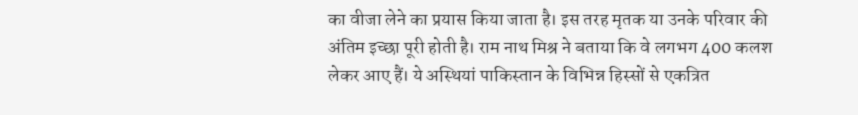का वीजा लेने का प्रयास किया जाता है। इस तरह मृतक या उनके परिवार की अंतिम इच्छा पूरी होती है। राम नाथ मिश्र ने बताया कि वे लगभग 400 कलश लेकर आए हैं। ये अस्थियां पाकिस्तान के विभिन्न हिस्सों से एकत्रित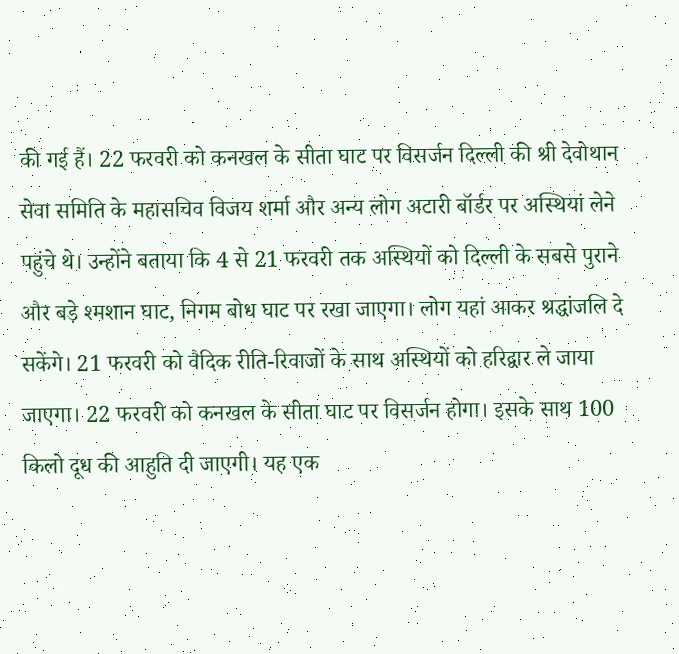की गई हैं। 22 फरवरी को कनखल के सीता घाट पर विसर्जन दिल्ली की श्री देवोथान सेवा समिति के महासचिव विजय शर्मा और अन्य लोग अटारी बॉर्डर पर अस्थियां लेने पहुंचे थे। उन्होंने बताया कि 4 से 21 फरवरी तक अस्थियों को दिल्ली के सबसे पुराने और बड़े श्मशान घाट, निगम बोध घाट पर रखा जाएगा। लोग यहां आकर श्रद्धांजलि दे सकेंगे। 21 फरवरी को वैदिक रीति-रिवाजों के साथ अस्थियों को हरिद्वार ले जाया जाएगा। 22 फरवरी को कनखल के सीता घाट पर विसर्जन होगा। इसके साथ 100 किलो दूध की आहुति दी जाएगी। यह एक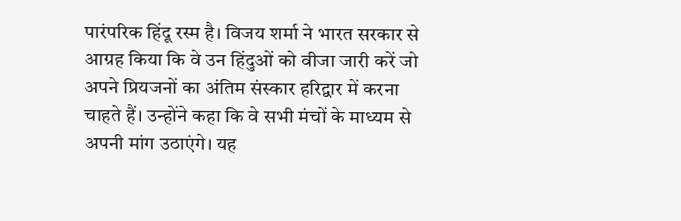पारंपरिक हिंदू रस्म है। विजय शर्मा ने भारत सरकार से आग्रह किया कि वे उन हिंदुओं को वीजा जारी करें जो अपने प्रियजनों का अंतिम संस्कार हरिद्वार में करना चाहते हैं। उन्होंने कहा कि वे सभी मंचों के माध्यम से अपनी मांग उठाएंगे। यह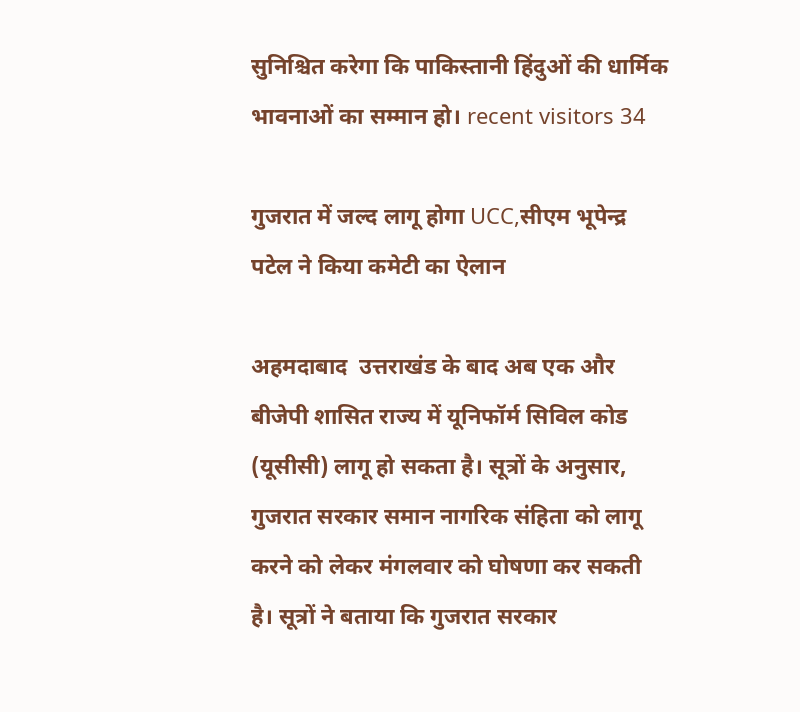सुनिश्चित करेगा कि पाकिस्तानी हिंदुओं की धार्मिक भावनाओं का सम्मान हो। recent visitors 34

गुजरात में जल्द लागू होगा UCC,सीएम भूपेन्द्र पटेल ने किया कमेटी का ऐलान

अहमदाबाद  उत्तराखंड के बाद अब एक और बीजेपी शासित राज्य में यूनिफॉर्म सिविल कोड (यूसीसी) लागू हो सकता है। सूत्रों के अनुसार, गुजरात सरकार समान नागरिक संहिता को लागू करने को लेकर मंगलवार को घोषणा कर सकती है। सूत्रों ने बताया कि गुजरात सरकार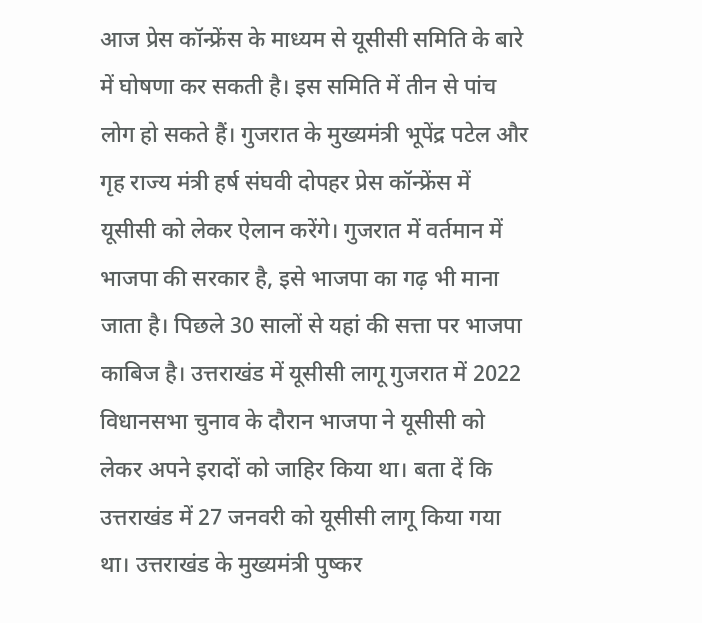आज प्रेस कॉन्फ्रेंस के माध्यम से यूसीसी समिति के बारे में घोषणा कर सकती है। इस समिति में तीन से पांच लोग हो सकते हैं। गुजरात के मुख्यमंत्री भूपेंद्र पटेल और गृह राज्य मंत्री हर्ष संघवी दोपहर प्रेस कॉन्फ्रेंस में यूसीसी को लेकर ऐलान करेंगे। गुजरात में वर्तमान में भाजपा की सरकार है, इसे भाजपा का गढ़ भी माना जाता है। पिछले 30 सालों से यहां की सत्ता पर भाजपा काबिज है। उत्तराखंड में यूसीसी लागू गुजरात में 2022 विधानसभा चुनाव के दौरान भाजपा ने यूसीसी को लेकर अपने इरादों को जाहिर किया था। बता दें कि उत्तराखंड में 27 जनवरी को यूसीसी लागू किया गया था। उत्तराखंड के मुख्यमंत्री पुष्कर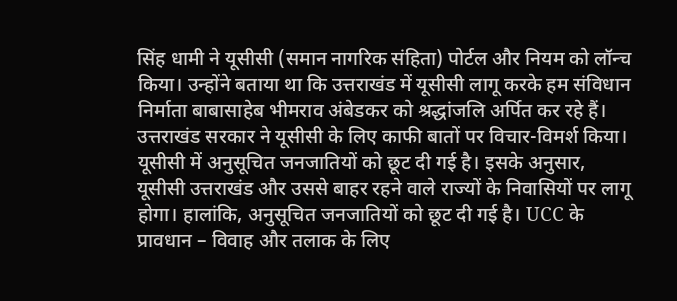सिंह धामी ने यूसीसी (समान नागरिक संहिता) पोर्टल और नियम को लॉन्च किया। उन्होंने बताया था कि उत्तराखंड में यूसीसी लागू करके हम संविधान निर्माता बाबासाहेब भीमराव अंबेडकर को श्रद्धांजलि अर्पित कर रहे हैं। उत्तराखंड सरकार ने यूसीसी के लिए काफी बातों पर विचार-विमर्श किया। यूसीसी में अनुसूचित जनजातियों को छूट दी गई है। इसके अनुसार, यूसीसी उत्तराखंड और उससे बाहर रहने वाले राज्यों के निवासियों पर लागू होगा। हालांकि, अनुसूचित जनजातियों को छूट दी गई है। UCC के प्रावधान – विवाह और तलाक के लिए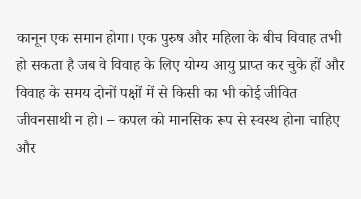कानून एक समान होगा। एक पुरुष और महिला के बीच विवाह तभी हो सकता है जब वे विवाह के लिए योग्य आयु प्राप्त कर चुके हों और विवाह के समय दोनों पक्षों में से किसी का भी कोई जीवित जीवनसाथी न हो। – कपल को मानसिक रूप से स्वस्थ होना चाहिए और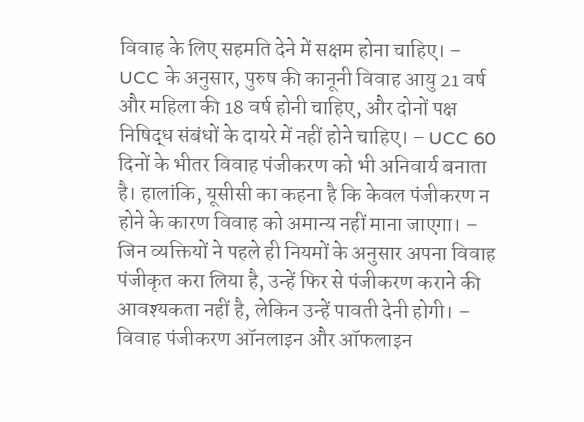विवाह के लिए सहमति देने में सक्षम होना चाहिए। – UCC के अनुसार, पुरुष की कानूनी विवाह आयु 21 वर्ष और महिला की 18 वर्ष होनी चाहिए, और दोनों पक्ष निषिद्ध संबंधों के दायरे में नहीं होने चाहिए। – UCC 60 दिनों के भीतर विवाह पंजीकरण को भी अनिवार्य बनाता है। हालांकि, यूसीसी का कहना है कि केवल पंजीकरण न होने के कारण विवाह को अमान्य नहीं माना जाएगा। – जिन व्यक्तियों ने पहले ही नियमों के अनुसार अपना विवाह पंजीकृत करा लिया है, उन्हें फिर से पंजीकरण कराने की आवश्यकता नहीं है, लेकिन उन्हें पावती देनी होगी। – विवाह पंजीकरण ऑनलाइन और ऑफलाइन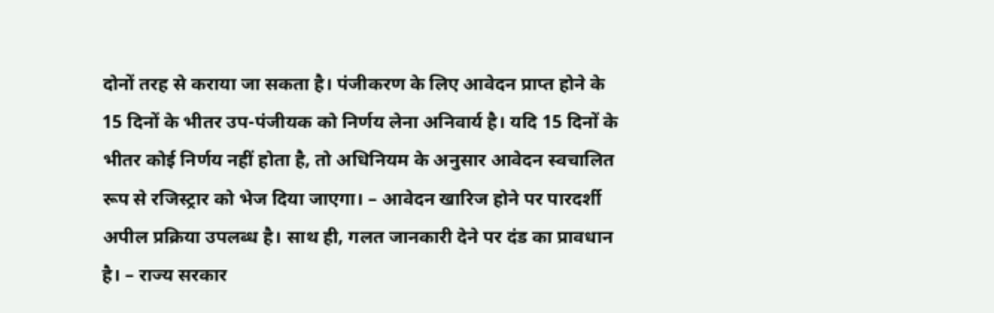दोनों तरह से कराया जा सकता है। पंजीकरण के लिए आवेदन प्राप्त होने के 15 दिनों के भीतर उप-पंजीयक को निर्णय लेना अनिवार्य है। यदि 15 दिनों के भीतर कोई निर्णय नहीं होता है, तो अधिनियम के अनुसार आवेदन स्वचालित रूप से रजिस्ट्रार को भेज दिया जाएगा। – आवेदन खारिज होने पर पारदर्शी अपील प्रक्रिया उपलब्ध है। साथ ही, गलत जानकारी देने पर दंड का प्रावधान है। – राज्य सरकार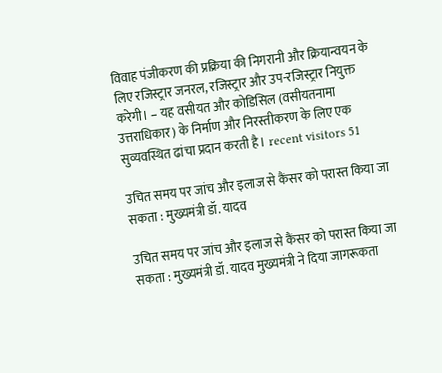विवाह पंजीकरण की प्रक्रिया की निगरानी और क्रियान्वयन के लिए रजिस्ट्रार जनरल, रजिस्ट्रार और उप-रजिस्ट्रार नियुक्त करेगी। – यह वसीयत और कोडिसिल (वसीयतनामा उत्तराधिकार) के निर्माण और निरस्तीकरण के लिए एक सुव्यवस्थित ढांचा प्रदान करती है। recent visitors 51

उचित समय पर जांच और इलाज से कैंसर को परास्त किया जा सकता : मुख्यमंत्री डॉ. यादव

उचित समय पर जांच और इलाज से कैंसर को परास्त किया जा सकता : मुख्यमंत्री डॉ. यादव मुख्यमंत्री ने दिया जागरूकता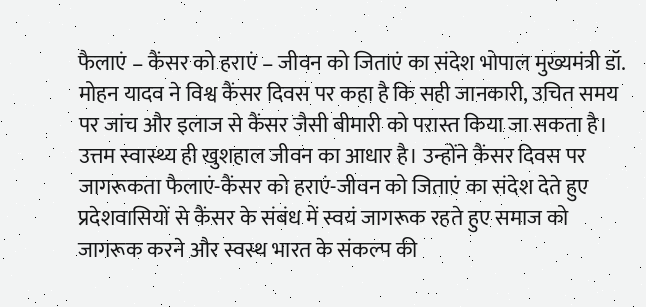फैलाएं – कैंसर को हराएं – जीवन को जिताएं का संदेश भोपाल मुख्यमंत्री डॉ. मोहन यादव ने विश्व कैंसर दिवस पर कहा है कि सही जानकारी, उचित समय पर जांच और इलाज से कैंसर जैसी बीमारी को परास्त किया जा सकता है। उत्तम स्वास्थ्य ही खुशहाल जीवन का आधार है। उन्होंने कैंसर दिवस पर जागरूकता फैलाएं-कैंसर को हराएं-जीवन को जिताएं का संदेश देते हुए प्रदेशवासियों से कैंसर के संबंध में स्वयं जागरूक रहते हुए समाज को जागरूक करने और स्वस्थ भारत के संकल्प की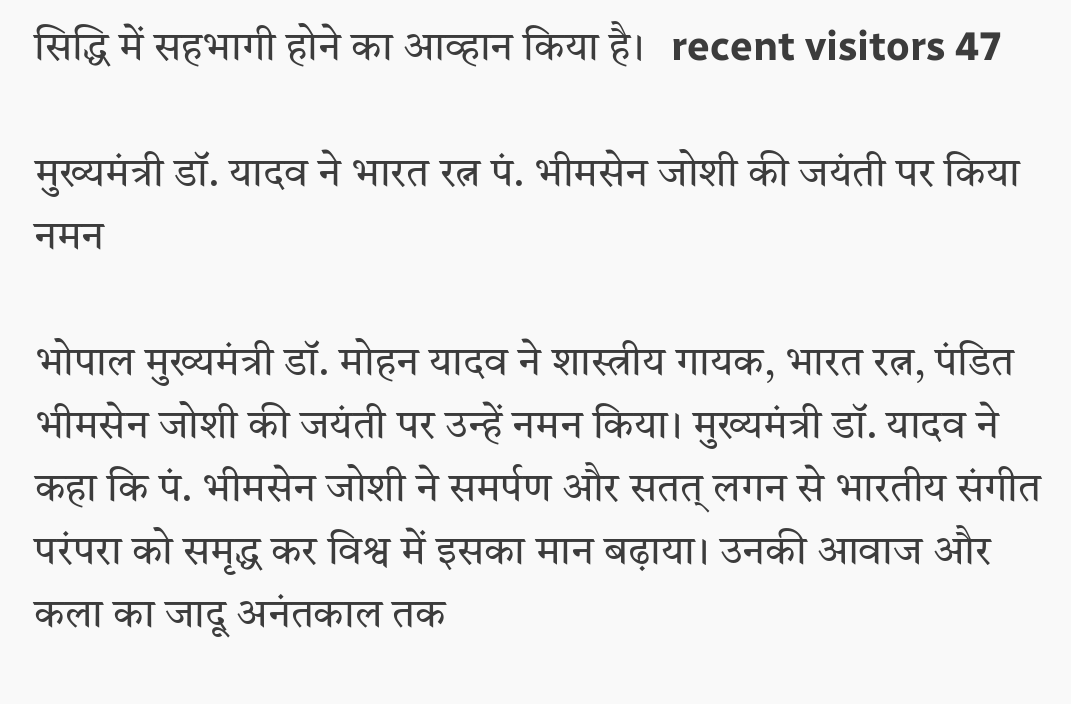सिद्धि में सहभागी होने का आव्हान किया है।   recent visitors 47

मुख्यमंत्री डॉ. यादव ने भारत रत्न पं. भीमसेन जोशी की जयंती पर किया नमन

भोपाल मुख्यमंत्री डॉ. मोहन यादव ने शास्त्रीय गायक, भारत रत्न, पंडित भीमसेन जोशी की जयंती पर उन्हें नमन किया। मुख्यमंत्री डॉ. यादव ने कहा कि पं. भीमसेन जोशी ने समर्पण और सतत् लगन से भारतीय संगीत परंपरा को समृद्ध कर विश्व में इसका मान बढ़ाया। उनकी आवाज और कला का जादू अनंतकाल तक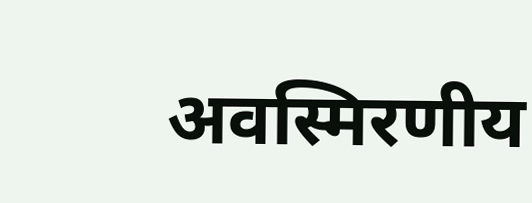अवस्मिरणीय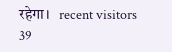रहेगा।   recent visitors 39